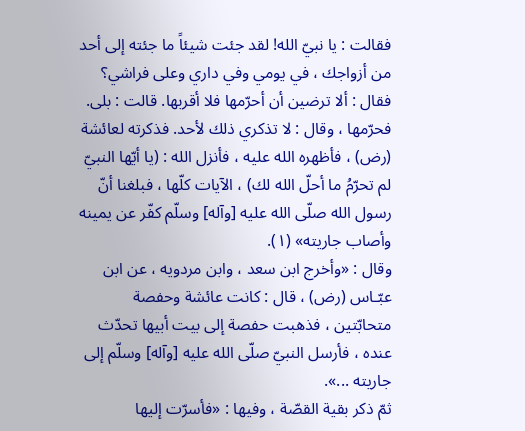فقالت : يا نبيّ الله! لقد جئت شيئاً ما جئته إلى أحد من أزواجك ، في يومي وفي داري وعلى فراشي؟
فقال : ألا ترضين أن أحرّمها فلا أقربها. قالت : بلى.
فحرّمها ، وقال : لا تذكري ذلك لأحد. فذكرته لعائشة (رض) ، فأظهره الله عليه ، فأنزل الله : (يا أيّها النبيّ لم تحرّمُ ما أحلّ الله لك) ، الآيات كلّها ، فبلغنا أنّ رسول الله صلّى الله عليه [وآله] وسلّم كفّر عن يمينه وأصاب جاريته» (١).
وقال : «وأخرج ابن سعد ، وابن مردويه ، عن ابن عبّـاس (رض) ، قال : كانت عائشة وحفصة متحابّتين ، فذهبت حفصة إلى بيت أبيها تحدّث عنده ، فأرسل النبيّ صلّى الله عليه [وآله] وسلّم إلى جاريته ...».
ثمّ ذكر بقية القصّة ، وفيها : «فأسرّت إليها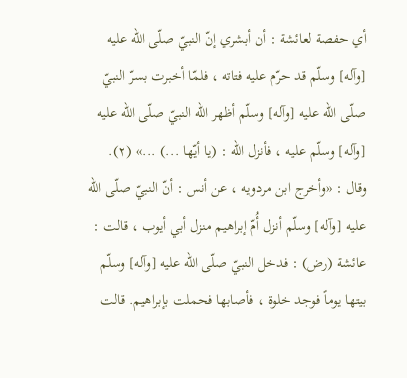أي حفصة لعائشة : أن أبشري إنّ النبيّ صلّى الله عليه [وآله] وسلّم قد حرّم عليه فتاته ، فلمّا أخبرت بسرّ النبيّ صلّى الله عليه [وآله] وسلّم أظهر الله النبيّ صلّى الله عليه [وآله] وسلّم عليه ، فأنزل الله : (يا أيّها ...) ...» (٢).
وقال : «وأخرج ابن مردويه ، عن أنس : أنّ النبيّ صلّى الله عليه [وآله] وسلّم أنزل أُمّ إبراهيم منزل أبي أيوب ، قالت : عائشة (رض) : فدخل النبيّ صلّى الله عليه [وآله] وسلّم بيتها يوماً فوجد خلوة ، فأصابها فحملت بإبراهيم. قالت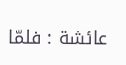عائشة : فلمّا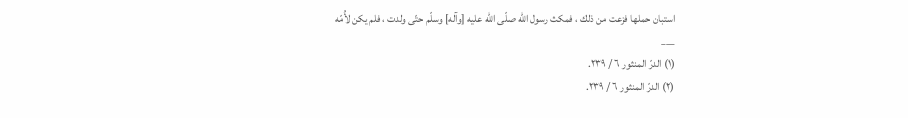استبان حملها فزعت من ذلك ، فمكث رسول الله صلّى الله عليه [وآله] وسلّم حتّى ولدت ، فلم يكن لأُمّه
___
(١) الدرّ المنثور ٦ / ٢٣٩.
(٢) الدرّ المنثور ٦ / ٢٣٩.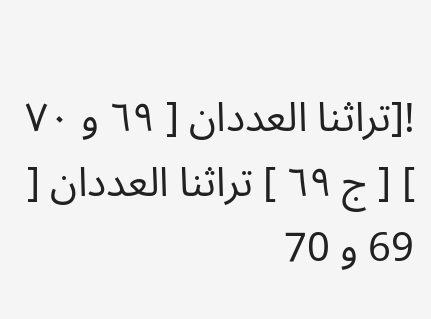![تراثنا العددان [ ٦٩ و ٧٠ ] [ ج ٦٩ ] تراثنا العددان [ 69 و 70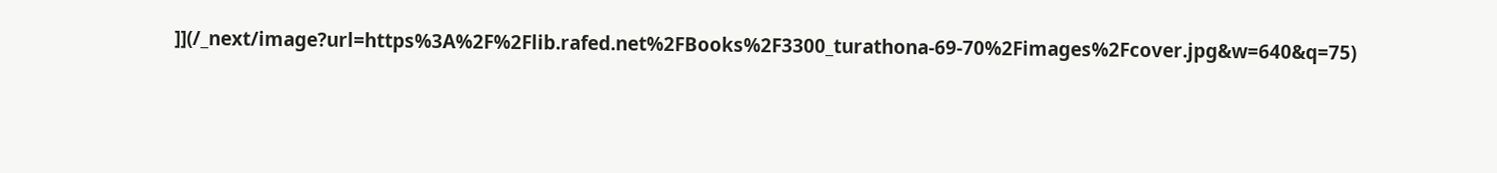]](/_next/image?url=https%3A%2F%2Flib.rafed.net%2FBooks%2F3300_turathona-69-70%2Fimages%2Fcover.jpg&w=640&q=75)